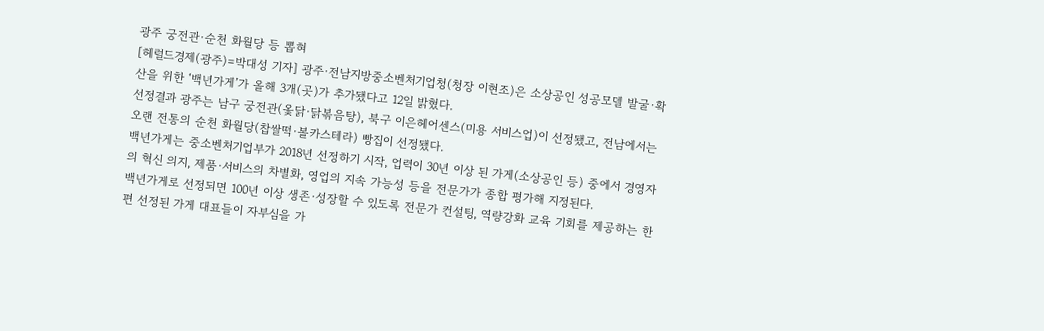광주 궁전관·순천 화월당 등 뽑혀
[헤럴드경제(광주)=박대성 기자] 광주·전남지방중소벤처기업청(청장 이현조)은 소상공인 성공모델 발굴·확산을 위한 ‘백년가게’가 올해 3개(곳)가 추가됐다고 12일 밝혔다.
선정결과 광주는 남구 궁전관(옻닭·닭볶음탕), 북구 이은헤어센스(미용 서비스업)이 선정됐고, 전남에서는 오랜 전통의 순천 화월당(찹쌀떡·볼카스테라) 빵집이 선정됐다.
백년가게는 중소벤처기업부가 2018년 선정하기 시작, 업력이 30년 이상 된 가게(소상공인 등) 중에서 경영자의 혁신 의지, 제품·서비스의 차별화, 영업의 지속 가능성 등을 전문가가 종합 평가해 지정된다.
백년가게로 선정되면 100년 이상 생존·성장할 수 있도록 전문가 컨설팅, 역량강화 교육 기회를 제공하는 한편 선정된 가게 대표들이 자부심을 가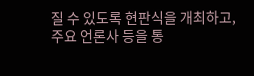질 수 있도록 현판식을 개최하고, 주요 언론사 등을 통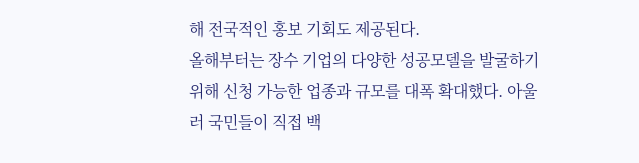해 전국적인 홍보 기회도 제공된다.
올해부터는 장수 기업의 다양한 성공모델을 발굴하기 위해 신청 가능한 업종과 규모를 대폭 확대했다. 아울러 국민들이 직접 백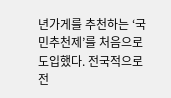년가게를 추천하는 ‘국민추천제’를 처음으로 도입했다. 전국적으로 전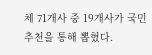체 71개사 중 19개사가 국민추천을 통해 뽑혔다.